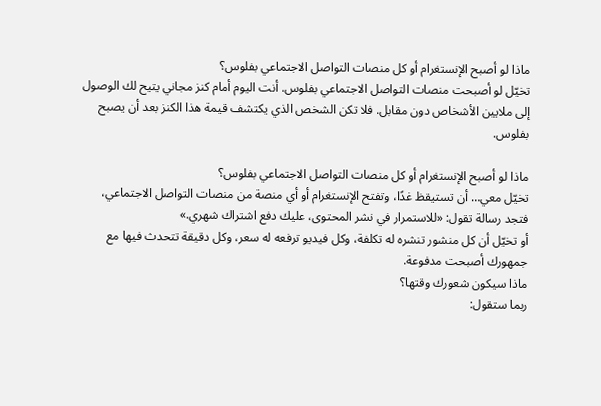ماذا لو أصبح الإنستغرام أو كل منصات التواصل الاجتماعي بفلوس؟
تخيّل لو أصبحت منصات التواصل الاجتماعي بفلوس. أنت اليوم أمام كنز مجاني يتيح لك الوصول إلى ملايين الأشخاص دون مقابل. فلا تكن الشخص الذي يكتشف قيمة هذا الكنز بعد أن يصبح بفلوس.

ماذا لو أصبح الإنستغرام أو كل منصات التواصل الاجتماعي بفلوس؟
تخيّل معي… أن تستيقظ غدًا، وتفتح الإنستغرام أو أي منصة من منصات التواصل الاجتماعي، فتجد رسالة تقول: «للاستمرار في نشر المحتوى، عليك دفع اشتراك شهري.»
أو تخيّل أن كل منشور تنشره له تكلفة، وكل فيديو ترفعه له سعر، وكل دقيقة تتحدث فيها مع جمهورك أصبحت مدفوعة.
ماذا سيكون شعورك وقتها؟
ربما ستقول: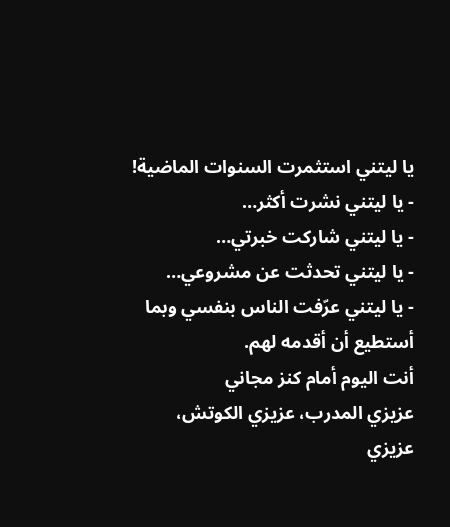يا ليتني استثمرت السنوات الماضية!
- يا ليتني نشرت أكثر…
- يا ليتني شاركت خبرتي…
- يا ليتني تحدثت عن مشروعي…
- يا ليتني عرّفت الناس بنفسي وبما أستطيع أن أقدمه لهم.
أنت اليوم أمام كنز مجاني
عزيزي المدرب، عزيزي الكوتش، عزيزي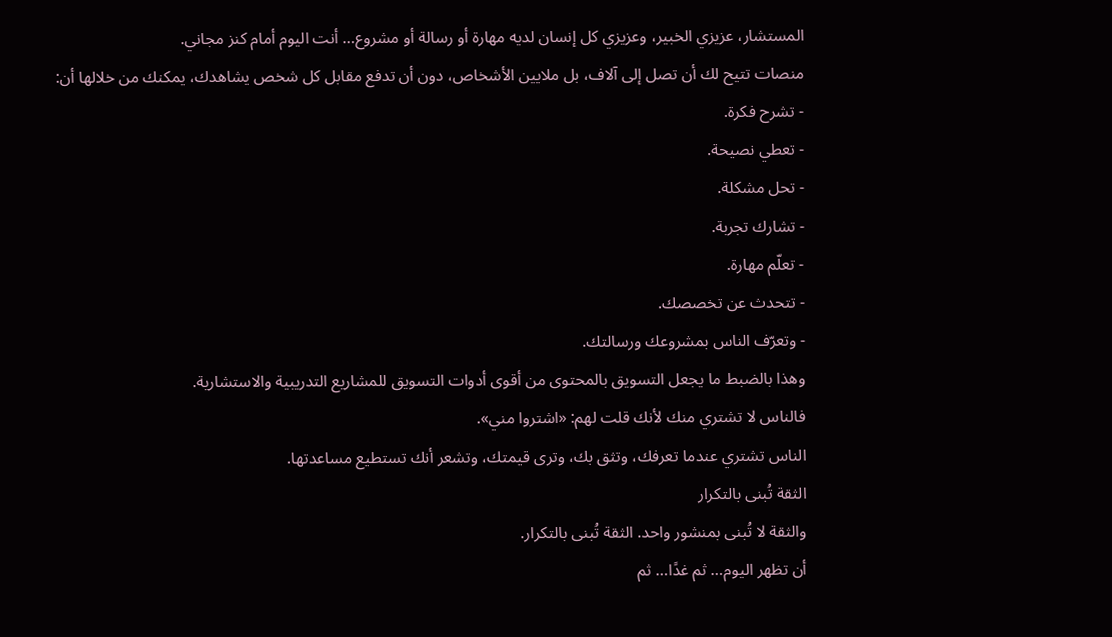المستشار، عزيزي الخبير، وعزيزي كل إنسان لديه مهارة أو رسالة أو مشروع… أنت اليوم أمام كنز مجاني.
منصات تتيح لك أن تصل إلى آلاف، بل ملايين الأشخاص، دون أن تدفع مقابل كل شخص يشاهدك، يمكنك من خلالها أن:
- تشرح فكرة.
- تعطي نصيحة.
- تحل مشكلة.
- تشارك تجربة.
- تعلّم مهارة.
- تتحدث عن تخصصك.
- وتعرّف الناس بمشروعك ورسالتك.
وهذا بالضبط ما يجعل التسويق بالمحتوى من أقوى أدوات التسويق للمشاريع التدريبية والاستشارية.
فالناس لا تشتري منك لأنك قلت لهم: «اشتروا مني».
الناس تشتري عندما تعرفك، وتثق بك، وترى قيمتك، وتشعر أنك تستطيع مساعدتها.
الثقة تُبنى بالتكرار
والثقة لا تُبنى بمنشور واحد. الثقة تُبنى بالتكرار.
أن تظهر اليوم… ثم غدًا… ثم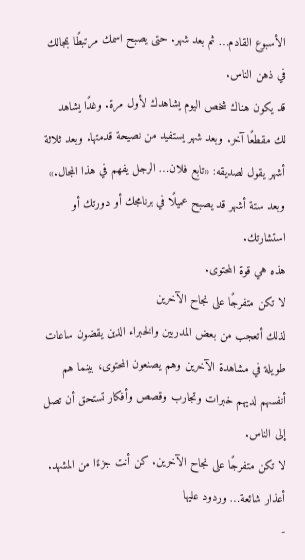الأسبوع القادم… ثم بعد شهر. حتى يصبح اسمك مرتبطًا بمجالك في ذهن الناس.
قد يكون هناك شخص اليوم يشاهدك لأول مرة. وغدًا يشاهد لك مقطعًا آخر. وبعد شهر يستفيد من نصيحة قدمتها. وبعد ثلاثة أشهر يقول لصديقه: «تابع فلان… الرجل يفهم في هذا المجال.» وبعد ستة أشهر قد يصبح عميلًا في برنامجك أو دورتك أو استشارتك.
هذه هي قوة المحتوى.
لا تكن متفرجًا على نجاح الآخرين
لذلك أتعجب من بعض المدربين والخبراء الذين يقضون ساعات طويلة في مشاهدة الآخرين وهم يصنعون المحتوى، بينما هم أنفسهم لديهم خبرات وتجارب وقصص وأفكار تستحق أن تصل إلى الناس.
لا تكن متفرجًا على نجاح الآخرين. كن أنت جزءًا من المشهد.
أعذار شائعة… وردود عليها
-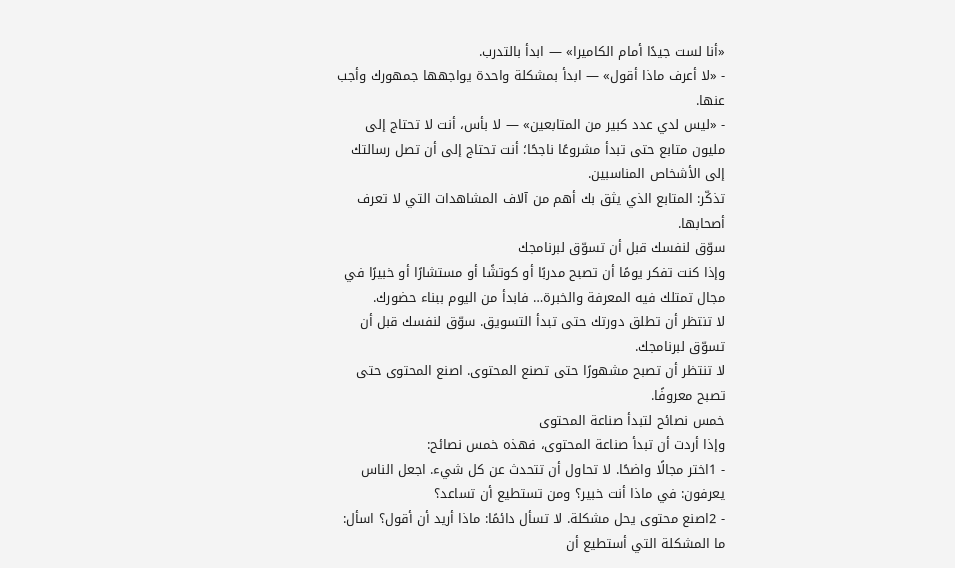«أنا لست جيدًا أمام الكاميرا» — ابدأ بالتدرب.
- «لا أعرف ماذا أقول» — ابدأ بمشكلة واحدة يواجهها جمهورك وأجب عنها.
- «ليس لدي عدد كبير من المتابعين» — لا بأس، أنت لا تحتاج إلى مليون متابع حتى تبدأ مشروعًا ناجحًا؛ أنت تحتاج إلى أن تصل رسالتك إلى الأشخاص المناسبين.
تذكّر: المتابع الذي يثق بك أهم من آلاف المشاهدات التي لا تعرف أصحابها.
سوّق لنفسك قبل أن تسوّق لبرنامجك
وإذا كنت تفكر يومًا أن تصبح مدربًا أو كوتشًا أو مستشارًا أو خبيرًا في مجال تمتلك فيه المعرفة والخبرة… فابدأ من اليوم ببناء حضورك.
لا تنتظر أن تطلق دورتك حتى تبدأ التسويق. سوّق لنفسك قبل أن تسوّق لبرنامجك.
لا تنتظر أن تصبح مشهورًا حتى تصنع المحتوى. اصنع المحتوى حتى تصبح معروفًا.
خمس نصائح لتبدأ صناعة المحتوى
وإذا أردت أن تبدأ صناعة المحتوى، فهذه خمس نصائح:
- 1اختر مجالًا واضحًا. لا تحاول أن تتحدث عن كل شيء. اجعل الناس يعرفون: في ماذا أنت خبير؟ ومن تستطيع أن تساعد؟
- 2اصنع محتوى يحل مشكلة. لا تسأل دائمًا: ماذا أريد أن أقول؟ اسأل: ما المشكلة التي أستطيع أن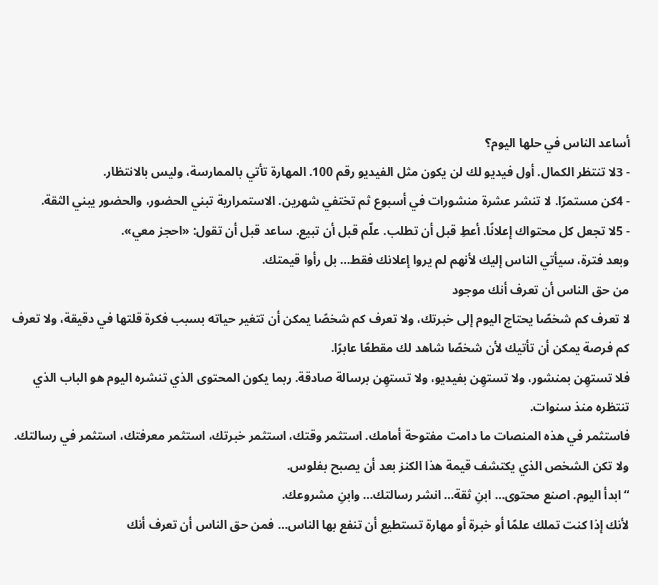أساعد الناس في حلها اليوم؟
- 3لا تنتظر الكمال. أول فيديو لك لن يكون مثل الفيديو رقم 100. المهارة تأتي بالممارسة، وليس بالانتظار.
- 4كن مستمرًا. لا تنشر عشرة منشورات في أسبوع ثم تختفي شهرين. الاستمرارية تبني الحضور، والحضور يبني الثقة.
- 5لا تجعل كل محتواك إعلانًا. أعطِ قبل أن تطلب. علّم قبل أن تبيع. ساعد قبل أن تقول: «احجز معي».
وبعد فترة، سيأتي الناس إليك لأنهم لم يروا إعلانك فقط… بل رأوا قيمتك.
من حق الناس أن تعرف أنك موجود
لا تعرف كم شخصًا يحتاج اليوم إلى خبرتك، ولا تعرف كم شخصًا يمكن أن تتغير حياته بسبب فكرة قلتها في دقيقة، ولا تعرف كم فرصة يمكن أن تأتيك لأن شخصًا شاهد لك مقطعًا عابرًا.
فلا تستهِن بمنشور، ولا تستهِن بفيديو، ولا تستهِن برسالة صادقة. ربما يكون المحتوى الذي تنشره اليوم هو الباب الذي تنتظره منذ سنوات.
فاستثمر في هذه المنصات ما دامت مفتوحة أمامك. استثمر وقتك، استثمر خبرتك، استثمر معرفتك، استثمر في رسالتك.
ولا تكن الشخص الذي يكتشف قيمة هذا الكنز بعد أن يصبح بفلوس.
“ابدأ اليوم. اصنع محتوى… ابنِ ثقة… انشر رسالتك… وابنِ مشروعك.
لأنك إذا كنت تملك علمًا أو خبرة أو مهارة تستطيع أن تنفع بها الناس… فمن حق الناس أن تعرف أنك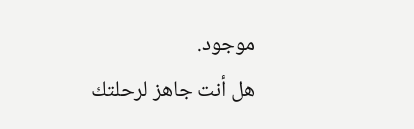موجود.
هل أنت جاهز لرحلتك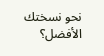نحو نسختك الأفضل؟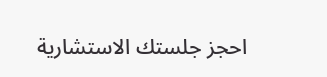احجز جلستك الاستشارية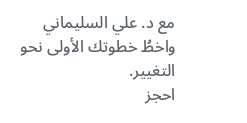مع د. علي السليماني واخطُ خطوتك الأولى نحو التغيير.
احجز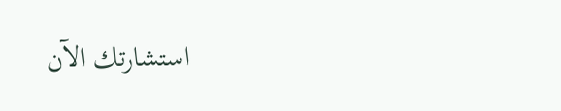استشارتك الآن